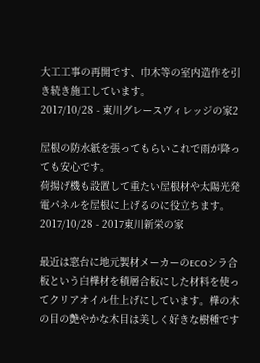大工工事の再開です、巾木等の室内造作を引き続き施工しています。
2017/10/28 - 東川グレースヴィレッジの家2

屋根の防水紙を張ってもらいこれで雨が降っても安心です。
荷揚げ機も設置して重たい屋根材や太陽光発電パネルを屋根に上げるのに役立ちます。
2017/10/28 - 2017東川新栄の家

最近は窓台に地元製材メーカーのECOシラ合板という白樺材を積層合板にした材料を使ってクリアオイル仕上げにしています。樺の木の目の艶やかな木目は美しく好きな樹種です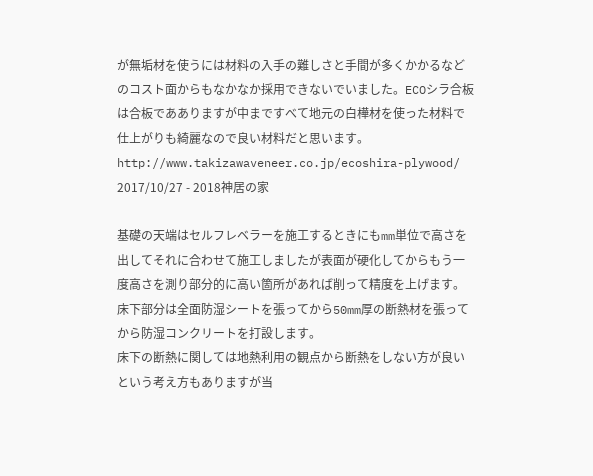が無垢材を使うには材料の入手の難しさと手間が多くかかるなどのコスト面からもなかなか採用できないでいました。ECOシラ合板は合板であありますが中まですべて地元の白樺材を使った材料で仕上がりも綺麗なので良い材料だと思います。
http://www.takizawaveneer.co.jp/ecoshira-plywood/
2017/10/27 - 2018神居の家

基礎の天端はセルフレベラーを施工するときにもmm単位で高さを出してそれに合わせて施工しましたが表面が硬化してからもう一度高さを測り部分的に高い箇所があれば削って精度を上げます。床下部分は全面防湿シートを張ってから50mm厚の断熱材を張ってから防湿コンクリートを打設します。
床下の断熱に関しては地熱利用の観点から断熱をしない方が良いという考え方もありますが当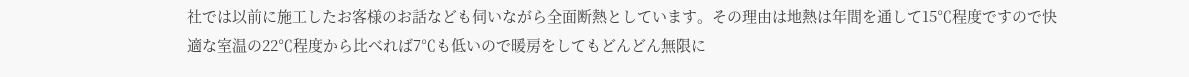社では以前に施工したお客様のお話なども伺いながら全面断熱としています。その理由は地熱は年間を通して15℃程度ですので快適な室温の22℃程度から比べれば7℃も低いので暖房をしてもどんどん無限に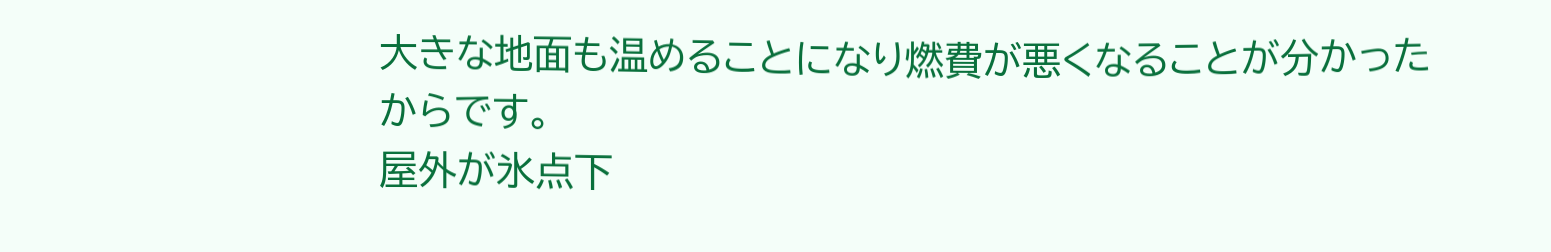大きな地面も温めることになり燃費が悪くなることが分かったからです。
屋外が氷点下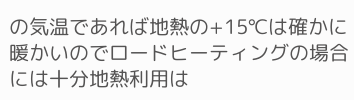の気温であれば地熱の+15℃は確かに暖かいのでロードヒーティングの場合には十分地熱利用は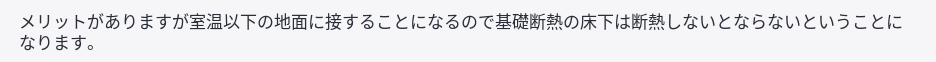メリットがありますが室温以下の地面に接することになるので基礎断熱の床下は断熱しないとならないということになります。